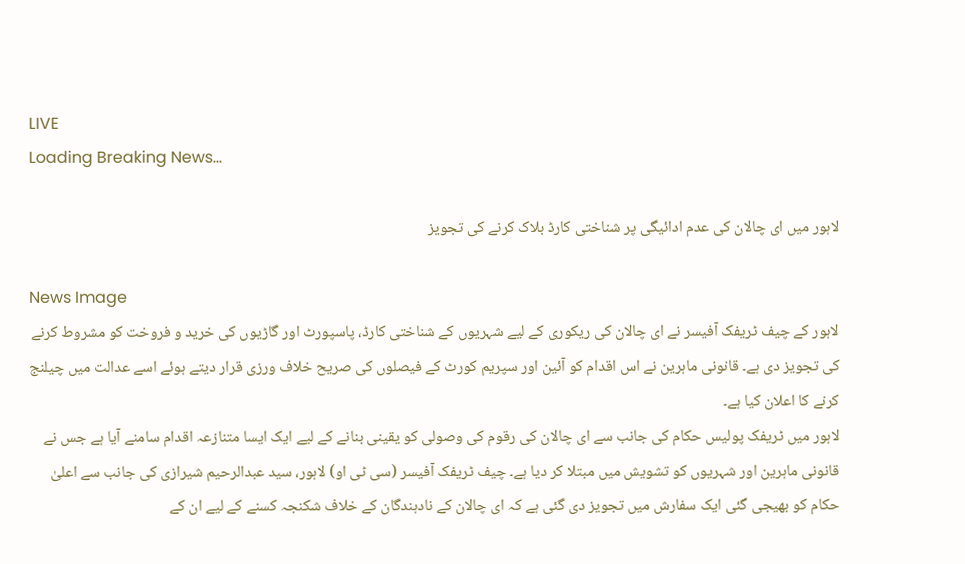LIVE
Loading Breaking News...

لاہور میں ای چالان کی عدم ادائیگی پر شناختی کارڈ بلاک کرنے کی تجویز

News Image
لاہور کے چیف ٹریفک آفیسر نے ای چالان کی ریکوری کے لیے شہریوں کے شناختی کارڈ، پاسپورٹ اور گاڑیوں کی خرید و فروخت کو مشروط کرنے کی تجویز دی ہے۔ قانونی ماہرین نے اس اقدام کو آئین اور سپریم کورٹ کے فیصلوں کی صریح خلاف ورزی قرار دیتے ہوئے اسے عدالت میں چیلنج کرنے کا اعلان کیا ہے۔
لاہور میں ٹریفک پولیس حکام کی جانب سے ای چالان کی رقوم کی وصولی کو یقینی بنانے کے لیے ایک ایسا متنازعہ اقدام سامنے آیا ہے جس نے قانونی ماہرین اور شہریوں کو تشویش میں مبتلا کر دیا ہے۔ چیف ٹریفک آفیسر (سی ٹی او) لاہور، سید عبدالرحیم شیرازی کی جانب سے اعلیٰ حکام کو بھیجی گئی ایک سفارش میں تجویز دی گئی ہے کہ ای چالان کے نادہندگان کے خلاف شکنجہ کسنے کے لیے ان کے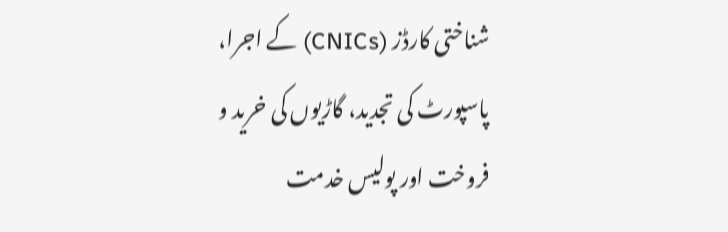شناختی کارڈز (CNICs) کے اجرا، پاسپورٹ کی تجدید، گاڑیوں کی خرید و فروخت اور پولیس خدمت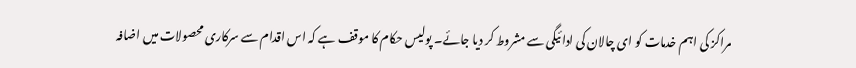مراکز کی اہم خدمات کو ای چالان کی ادائیگی سے مشروط کر دیا جائے۔ پولیس حکام کا موقف ہے کہ اس اقدام سے سرکاری محصولات میں اضافہ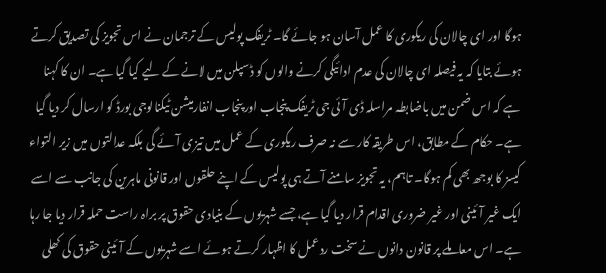ہوگا اور ای چالان کی ریکوری کا عمل آسان ہو جائے گا۔ ٹریفک پولیس کے ترجمان نے اس تجویز کی تصدیق کرتے ہوئے بتایا کہ یہ فیصلہ ای چالان کی عدم ادائیگی کرنے والوں کو ڈسپلن میں لانے کے لیے کیا گیا ہے۔ ان کا کہنا ہے کہ اس ضمن میں باضابطہ مراسلہ ڈی آئی جی ٹریفک پنجاب اور پنجاب انفارمیشن ٹیکنالوجی بورڈ کو ارسال کر دیا گیا ہے۔ حکام کے مطابق، اس طریقہ کار سے نہ صرف ریکوری کے عمل میں تیزی آئے گی بلکہ عدالتوں میں زیر التواء کیسز کا بوجھ بھی کم ہوگا۔ تاہم، یہ تجویز سامنے آتے ہی پولیس کے اپنے حلقوں اور قانونی ماہرین کی جانب سے اسے ایک غیر آئینی اور غیر ضروری اقدام قرار دیا گیا ہے، جسے شہریوں کے بنیادی حقوق پر براہ راست حملہ قرار دیا جا رہا ہے۔ اس معاملے پر قانون دانوں نے سخت ردعمل کا اظہار کرتے ہوئے اسے شہریوں کے آئینی حقوق کی کھلی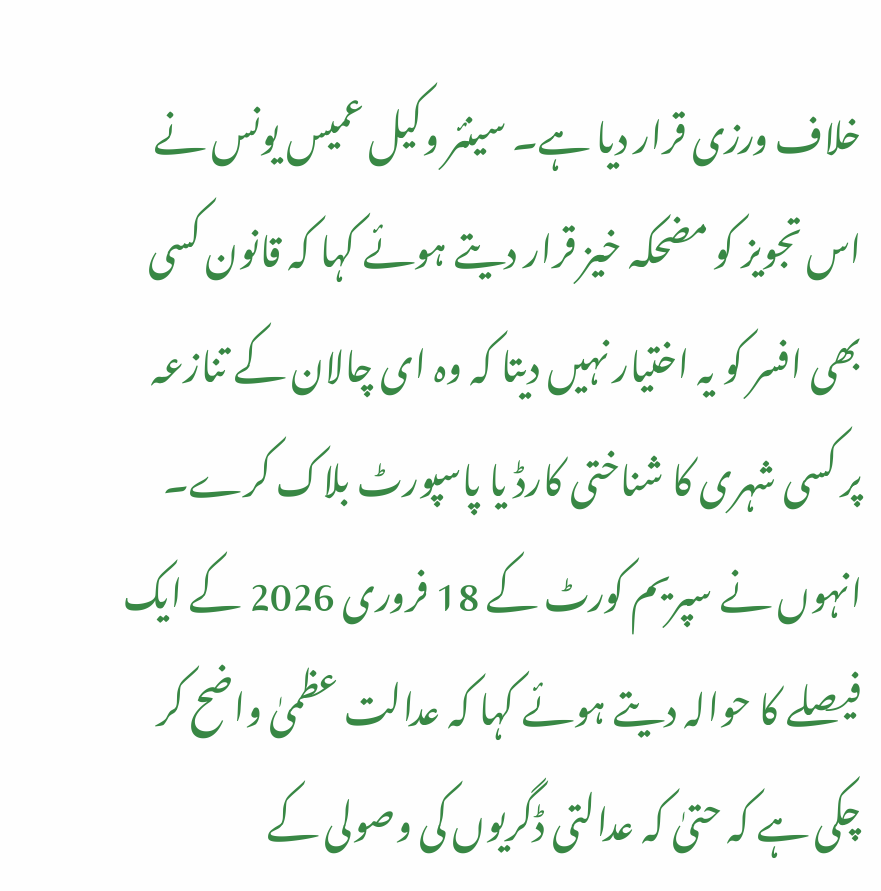خلاف ورزی قرار دیا ہے۔ سینئر وکیل عمیس یونس نے اس تجویز کو مضحکہ خیز قرار دیتے ہوئے کہا کہ قانون کسی بھی افسر کو یہ اختیار نہیں دیتا کہ وہ ای چالان کے تنازعہ پر کسی شہری کا شناختی کارڈ یا پاسپورٹ بلاک کرے۔ انہوں نے سپریم کورٹ کے 18 فروری 2026 کے ایک فیصلے کا حوالہ دیتے ہوئے کہا کہ عدالت عظمیٰ واضح کر چکی ہے کہ حتیٰ کہ عدالتی ڈگریوں کی وصولی کے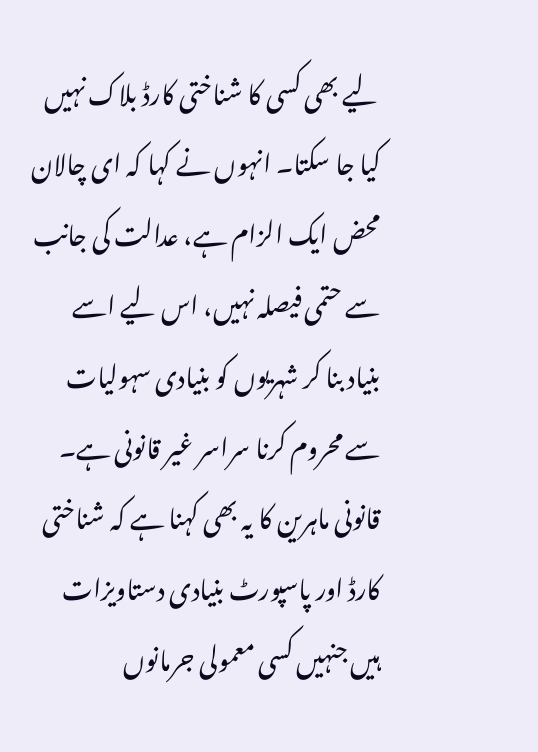لیے بھی کسی کا شناختی کارڈ بلاک نہیں کیا جا سکتا۔ انہوں نے کہا کہ ای چالان محض ایک الزام ہے، عدالت کی جانب سے حتمی فیصلہ نہیں، اس لیے اسے بنیاد بنا کر شہریوں کو بنیادی سہولیات سے محروم کرنا سراسر غیر قانونی ہے۔ قانونی ماہرین کا یہ بھی کہنا ہے کہ شناختی کارڈ اور پاسپورٹ بنیادی دستاویزات ہیں جنہیں کسی معمولی جرمانوں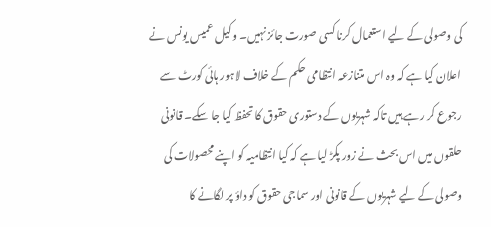کی وصولی کے لیے استعمال کرنا کسی صورت جائز نہیں۔ وکیل عمیس یونس نے اعلان کیا ہے کہ وہ اس متنازعہ انتظامی حکم کے خلاف لاہور ہائی کورٹ سے رجوع کر رہے ہیں تاکہ شہریوں کے دستوری حقوق کا تحفظ کیا جا سکے۔ قانونی حلقوں میں اس بحث نے زور پکڑ لیا ہے کہ کیا انتظامیہ کو اپنے محصولات کی وصولی کے لیے شہریوں کے قانونی اور سماجی حقوق کو داؤ پر لگانے کا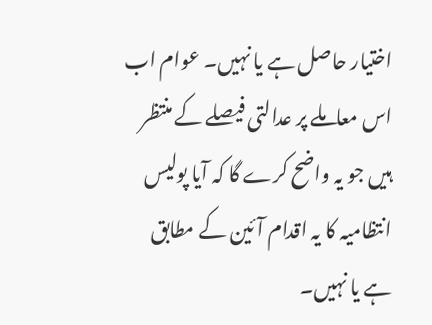اختیار حاصل ہے یا نہیں۔ عوام اب اس معاملے پر عدالتی فیصلے کے منتظر ہیں جو یہ واضح کرے گا کہ آیا پولیس انتظامیہ کا یہ اقدام آئین کے مطابق ہے یا نہیں۔